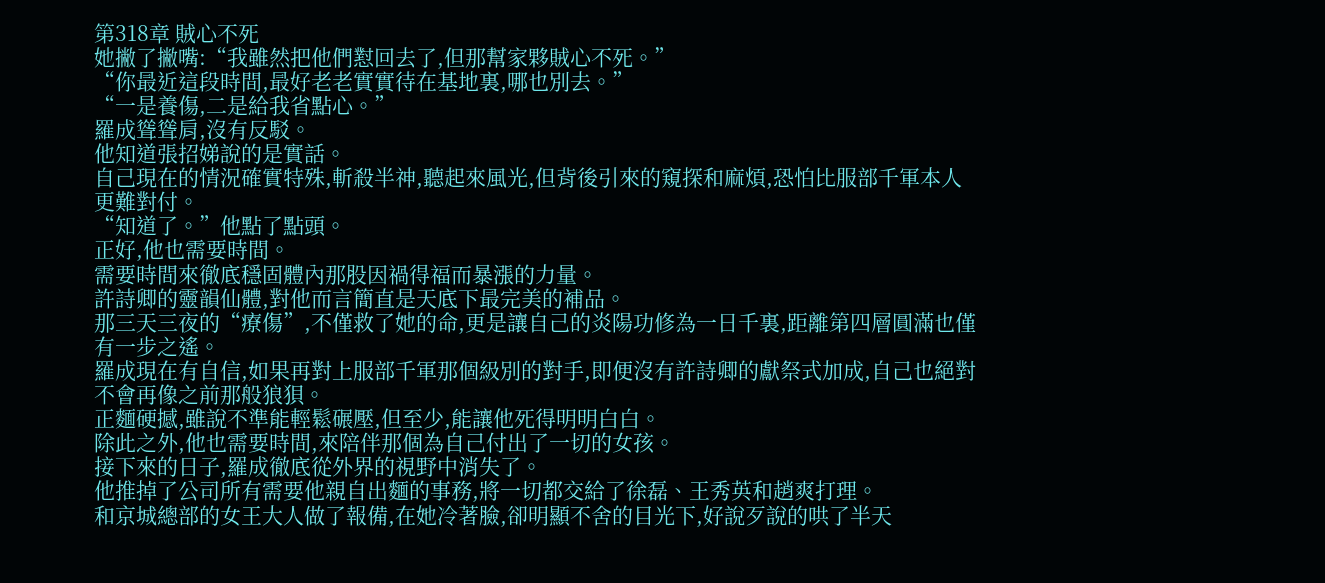第318章 賊心不死
她撇了撇嘴:“我雖然把他們懟回去了,但那幫家夥賊心不死。”
“你最近這段時間,最好老老實實待在基地裏,哪也別去。”
“一是養傷,二是給我省點心。”
羅成聳聳肩,沒有反駁。
他知道張招娣說的是實話。
自己現在的情況確實特殊,斬殺半神,聽起來風光,但背後引來的窺探和麻煩,恐怕比服部千軍本人更難對付。
“知道了。”他點了點頭。
正好,他也需要時間。
需要時間來徹底穩固體內那股因禍得福而暴漲的力量。
許詩卿的靈韻仙體,對他而言簡直是天底下最完美的補品。
那三天三夜的“療傷”,不僅救了她的命,更是讓自己的炎陽功修為一日千裏,距離第四層圓滿也僅有一步之遙。
羅成現在有自信,如果再對上服部千軍那個級別的對手,即便沒有許詩卿的獻祭式加成,自己也絕對不會再像之前那般狼狽。
正麵硬撼,雖說不準能輕鬆碾壓,但至少,能讓他死得明明白白。
除此之外,他也需要時間,來陪伴那個為自己付出了一切的女孩。
接下來的日子,羅成徹底從外界的視野中消失了。
他推掉了公司所有需要他親自出麵的事務,將一切都交給了徐磊、王秀英和趙爽打理。
和京城總部的女王大人做了報備,在她冷著臉,卻明顯不舍的目光下,好說歹說的哄了半天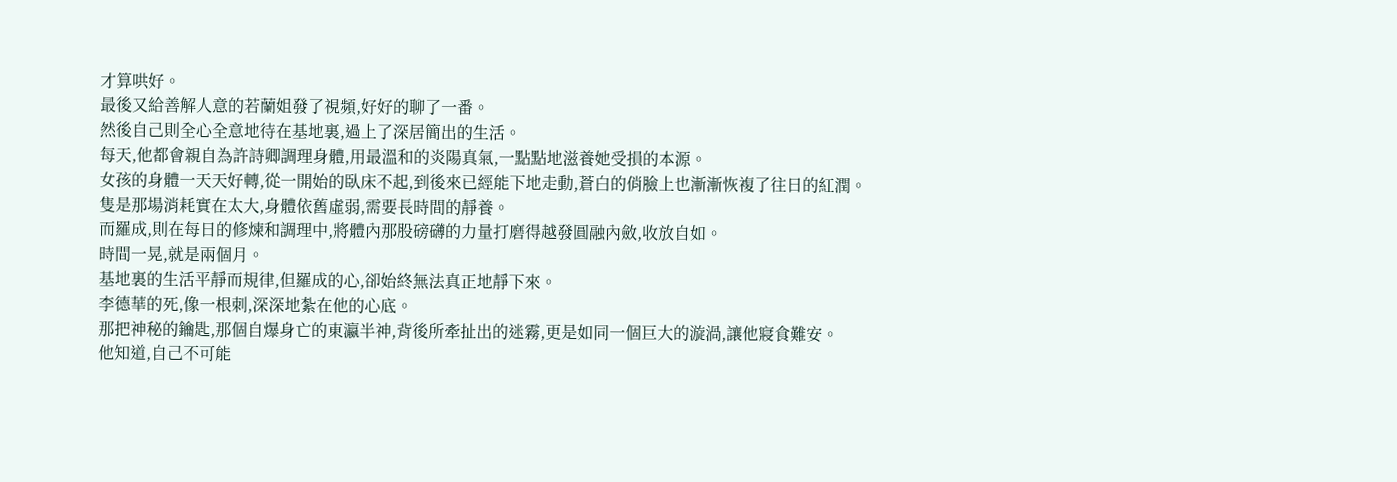才算哄好。
最後又給善解人意的若蘭姐發了視頻,好好的聊了一番。
然後自己則全心全意地待在基地裏,過上了深居簡出的生活。
每天,他都會親自為許詩卿調理身體,用最溫和的炎陽真氣,一點點地滋養她受損的本源。
女孩的身體一天天好轉,從一開始的臥床不起,到後來已經能下地走動,蒼白的俏臉上也漸漸恢複了往日的紅潤。
隻是那場消耗實在太大,身體依舊虛弱,需要長時間的靜養。
而羅成,則在每日的修煉和調理中,將體內那股磅礴的力量打磨得越發圓融內斂,收放自如。
時間一晃,就是兩個月。
基地裏的生活平靜而規律,但羅成的心,卻始終無法真正地靜下來。
李德華的死,像一根刺,深深地紮在他的心底。
那把神秘的鑰匙,那個自爆身亡的東瀛半神,背後所牽扯出的迷霧,更是如同一個巨大的漩渦,讓他寢食難安。
他知道,自己不可能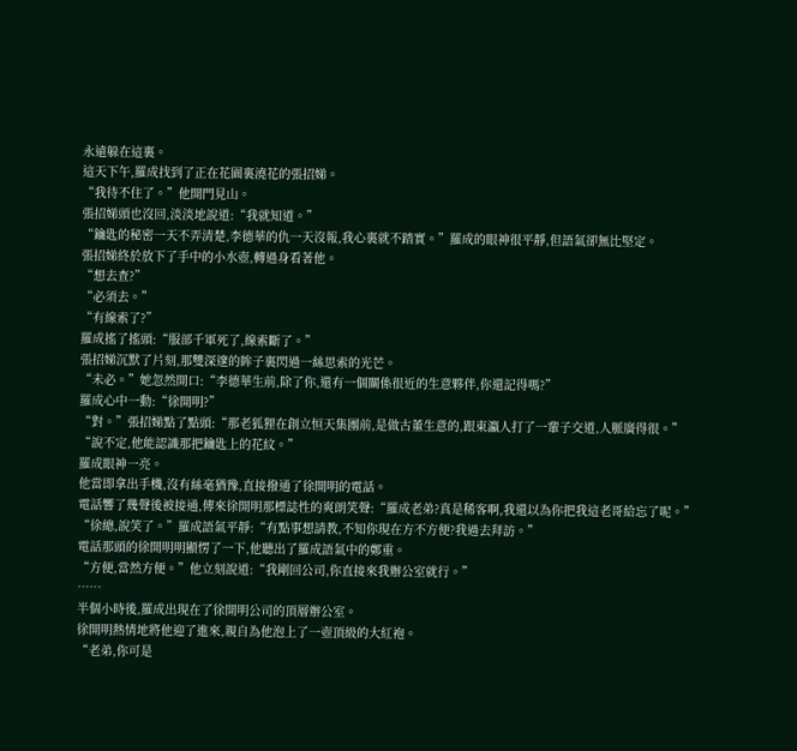永遠躲在這裏。
這天下午,羅成找到了正在花園裏澆花的張招娣。
“我待不住了。”他開門見山。
張招娣頭也沒回,淡淡地說道:“我就知道。”
“鑰匙的秘密一天不弄清楚,李德華的仇一天沒報,我心裏就不踏實。”羅成的眼神很平靜,但語氣卻無比堅定。
張招娣終於放下了手中的小水壺,轉過身看著他。
“想去查?”
“必須去。”
“有線索了?”
羅成搖了搖頭:“服部千軍死了,線索斷了。”
張招娣沉默了片刻,那雙深邃的眸子裏閃過一絲思索的光芒。
“未必。”她忽然開口:“李德華生前,除了你,還有一個關係很近的生意夥伴,你還記得嗎?”
羅成心中一動:“徐開明?”
“對。”張招娣點了點頭:“那老狐狸在創立恒天集團前,是做古董生意的,跟東瀛人打了一輩子交道,人脈廣得很。”
“說不定,他能認識那把鑰匙上的花紋。”
羅成眼神一亮。
他當即拿出手機,沒有絲毫猶豫,直接撥通了徐開明的電話。
電話響了幾聲後被接通,傳來徐開明那標誌性的爽朗笑聲:“羅成老弟?真是稀客啊,我還以為你把我這老哥給忘了呢。”
“徐總,說笑了。”羅成語氣平靜:“有點事想請教,不知你現在方不方便?我過去拜訪。”
電話那頭的徐開明明顯愣了一下,他聽出了羅成語氣中的鄭重。
“方便,當然方便。”他立刻說道:“我剛回公司,你直接來我辦公室就行。”
……
半個小時後,羅成出現在了徐開明公司的頂層辦公室。
徐開明熱情地將他迎了進來,親自為他泡上了一壺頂級的大紅袍。
“老弟,你可是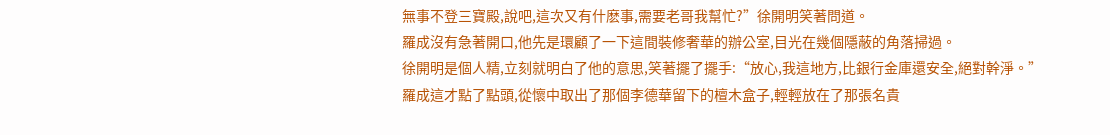無事不登三寶殿,說吧,這次又有什麽事,需要老哥我幫忙?”徐開明笑著問道。
羅成沒有急著開口,他先是環顧了一下這間裝修奢華的辦公室,目光在幾個隱蔽的角落掃過。
徐開明是個人精,立刻就明白了他的意思,笑著擺了擺手:“放心,我這地方,比銀行金庫還安全,絕對幹淨。”
羅成這才點了點頭,從懷中取出了那個李德華留下的檀木盒子,輕輕放在了那張名貴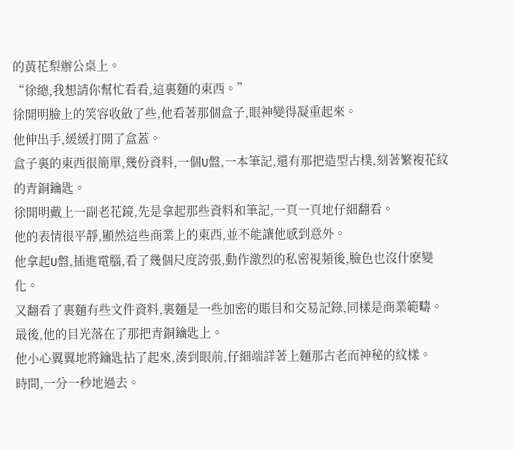的黃花梨辦公桌上。
“徐總,我想請你幫忙看看,這裏麵的東西。”
徐開明臉上的笑容收斂了些,他看著那個盒子,眼神變得凝重起來。
他伸出手,緩緩打開了盒蓋。
盒子裏的東西很簡單,幾份資料,一個U盤,一本筆記,還有那把造型古樸,刻著繁複花紋的青銅鑰匙。
徐開明戴上一副老花鏡,先是拿起那些資料和筆記,一頁一頁地仔細翻看。
他的表情很平靜,顯然這些商業上的東西,並不能讓他感到意外。
他拿起U盤,插進電腦,看了幾個尺度誇張,動作激烈的私密視頻後,臉色也沒什麽變化。
又翻看了裏麵有些文件資料,裏麵是一些加密的賬目和交易記錄,同樣是商業範疇。
最後,他的目光落在了那把青銅鑰匙上。
他小心翼翼地將鑰匙拈了起來,湊到眼前,仔細端詳著上麵那古老而神秘的紋樣。
時間,一分一秒地過去。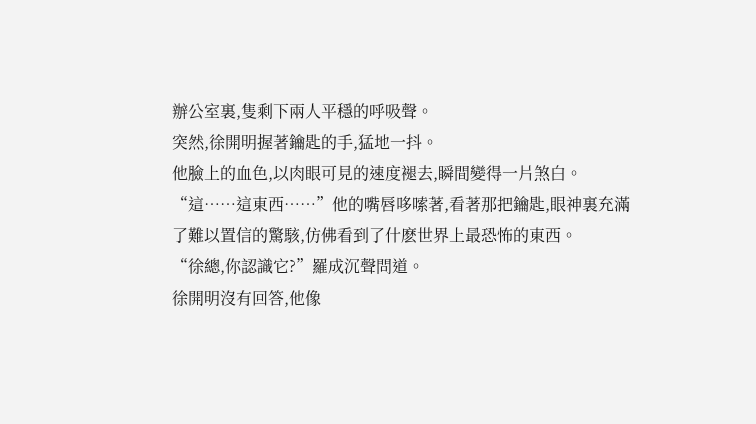辦公室裏,隻剩下兩人平穩的呼吸聲。
突然,徐開明握著鑰匙的手,猛地一抖。
他臉上的血色,以肉眼可見的速度褪去,瞬間變得一片煞白。
“這……這東西……”他的嘴唇哆嗦著,看著那把鑰匙,眼神裏充滿了難以置信的驚駭,仿佛看到了什麽世界上最恐怖的東西。
“徐總,你認識它?”羅成沉聲問道。
徐開明沒有回答,他像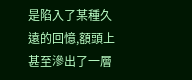是陷入了某種久遠的回憶,額頭上甚至滲出了一層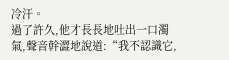冷汗。
過了許久,他才長長地吐出一口濁氣,聲音幹澀地說道:“我不認識它,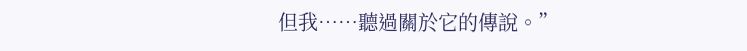但我……聽過關於它的傳說。”